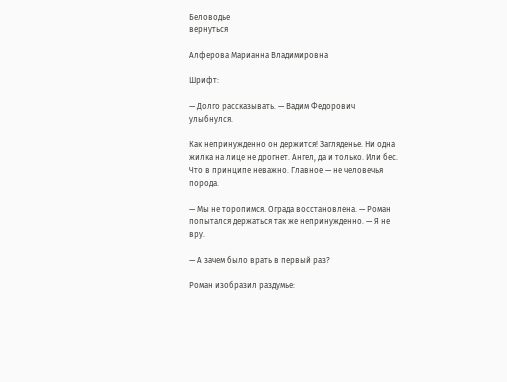Беловодье
вернуться

Алферова Марианна Владимировна

Шрифт:

— Долго рассказывать. — Вадим Федорович улыбнулся.

Как непринужденно он держится! Загляденье. Ни одна жилка на лице не дрогнет. Ангел, да и только. Или бес. Что в принципе неважно. Главное — не человечья порода.

— Мы не торопимся. Ограда восстановлена. — Роман попытался держаться так же непринужденно. — Я не вру.

— А зачем было врать в первый раз?

Роман изобразил раздумье: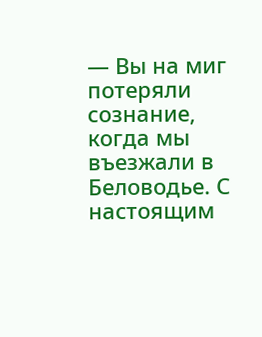— Вы на миг потеряли сознание, когда мы въезжали в Беловодье. С настоящим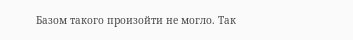Базом такого произойти не могло. Так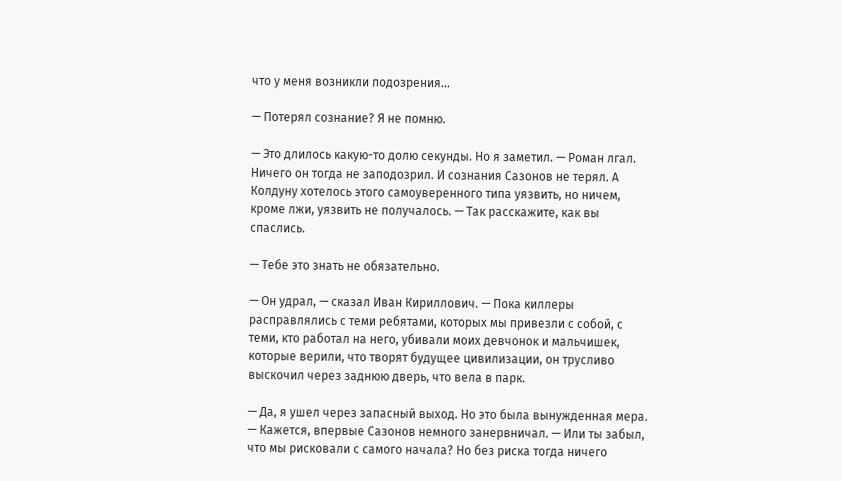что у меня возникли подозрения…

— Потерял сознание? Я не помню.

— Это длилось какую-то долю секунды. Но я заметил. — Роман лгал. Ничего он тогда не заподозрил. И сознания Сазонов не терял. А Колдуну хотелось этого самоуверенного типа уязвить, но ничем, кроме лжи, уязвить не получалось. — Так расскажите, как вы спаслись.

— Тебе это знать не обязательно.

— Он удрал, — сказал Иван Кириллович. — Пока киллеры расправлялись с теми ребятами, которых мы привезли с собой, с теми, кто работал на него, убивали моих девчонок и мальчишек, которые верили, что творят будущее цивилизации, он трусливо выскочил через заднюю дверь, что вела в парк.

— Да, я ушел через запасный выход. Но это была вынужденная мера. — Кажется, впервые Сазонов немного занервничал. — Или ты забыл, что мы рисковали с самого начала? Но без риска тогда ничего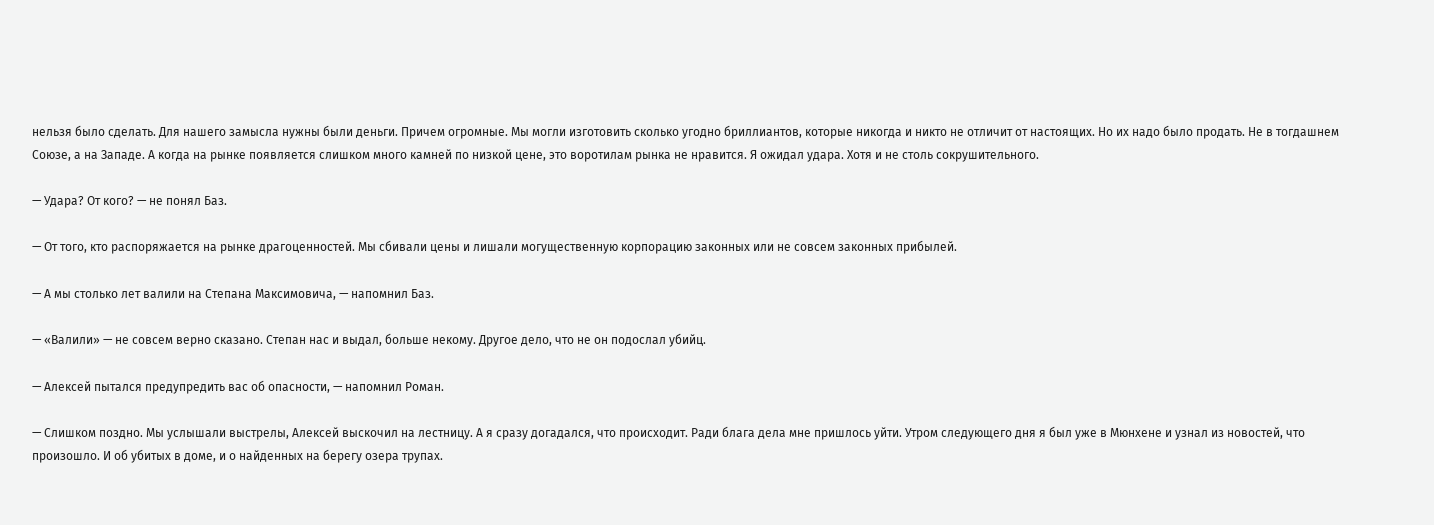нельзя было сделать. Для нашего замысла нужны были деньги. Причем огромные. Мы могли изготовить сколько угодно бриллиантов, которые никогда и никто не отличит от настоящих. Но их надо было продать. Не в тогдашнем Союзе, а на Западе. А когда на рынке появляется слишком много камней по низкой цене, это воротилам рынка не нравится. Я ожидал удара. Хотя и не столь сокрушительного.

— Удара? От кого? — не понял Баз.

— От того, кто распоряжается на рынке драгоценностей. Мы сбивали цены и лишали могущественную корпорацию законных или не совсем законных прибылей.

— А мы столько лет валили на Степана Максимовича, — напомнил Баз.

— «Валили» — не совсем верно сказано. Степан нас и выдал, больше некому. Другое дело, что не он подослал убийц.

— Алексей пытался предупредить вас об опасности, — напомнил Роман.

— Слишком поздно. Мы услышали выстрелы, Алексей выскочил на лестницу. А я сразу догадался, что происходит. Ради блага дела мне пришлось уйти. Утром следующего дня я был уже в Мюнхене и узнал из новостей, что произошло. И об убитых в доме, и о найденных на берегу озера трупах.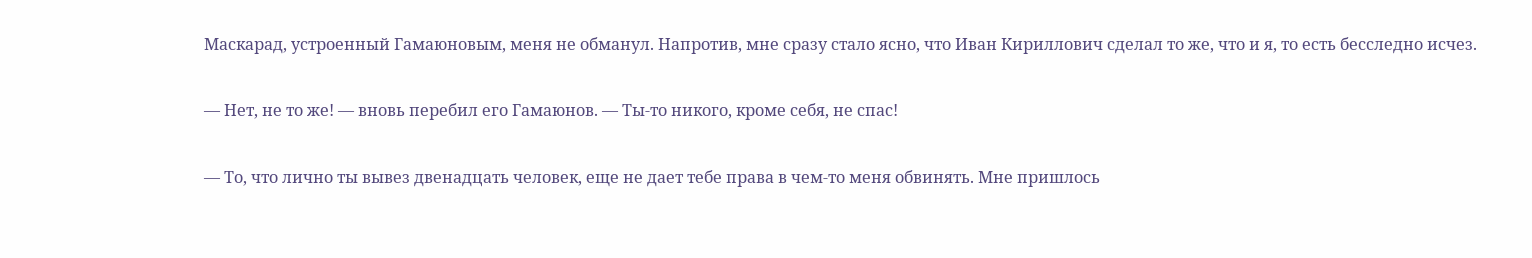Маскарад, устроенный Гамаюновым, меня не обманул. Напротив, мне сразу стало ясно, что Иван Кириллович сделал то же, что и я, то есть бесследно исчез.

— Нет, не то же! — вновь перебил его Гамаюнов. — Ты-то никого, кроме себя, не спас!

— То, что лично ты вывез двенадцать человек, еще не дает тебе права в чем-то меня обвинять. Мне пришлось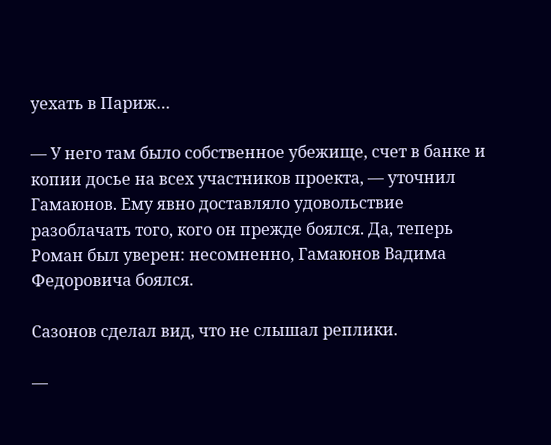уехать в Париж…

— У него там было собственное убежище, счет в банке и копии досье на всех участников проекта, — уточнил Гамаюнов. Ему явно доставляло удовольствие разоблачать того, кого он прежде боялся. Да, теперь Роман был уверен: несомненно, Гамаюнов Вадима Федоровича боялся.

Сазонов сделал вид, что не слышал реплики.

—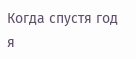Когда спустя год я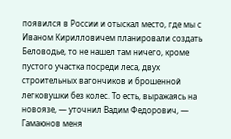появился в России и отыскал место, где мы с Иваном Кирилловичем планировали создать Беловодье, то не нашел там ничего, кроме пустого участка посреди леса, двух строительных вагончиков и брошенной легковушки без колес. То есть, выражаясь на новоязе, — уточнил Вадим Федорович, — Гамаюнов меня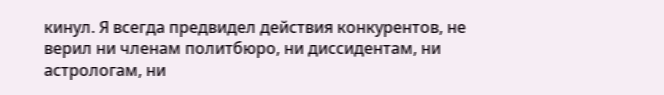кинул. Я всегда предвидел действия конкурентов, не верил ни членам политбюро, ни диссидентам, ни астрологам, ни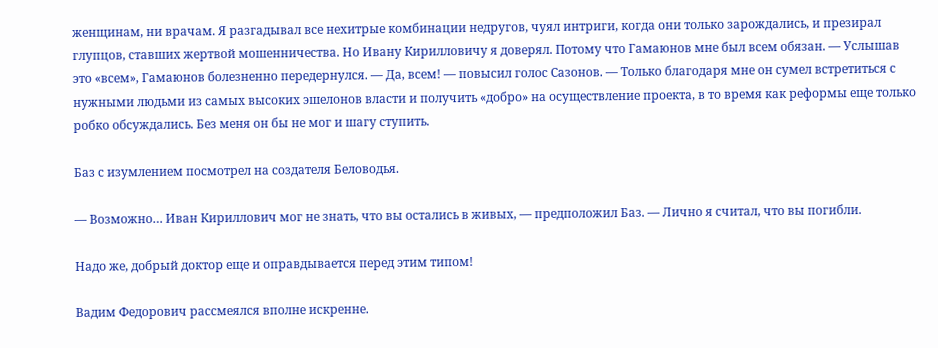женщинам, ни врачам. Я разгадывал все нехитрые комбинации недругов, чуял интриги, когда они только зарождались, и презирал глупцов, ставших жертвой мошенничества. Но Ивану Кирилловичу я доверял. Потому что Гамаюнов мне был всем обязан. — Услышав это «всем», Гамаюнов болезненно передернулся. — Да, всем! — повысил голос Сазонов. — Только благодаря мне он сумел встретиться с нужными людьми из самых высоких эшелонов власти и получить «добро» на осуществление проекта, в то время как реформы еще только робко обсуждались. Без меня он бы не мог и шагу ступить.

Баз с изумлением посмотрел на создателя Беловодья.

— Возможно… Иван Кириллович мог не знать, что вы остались в живых, — предположил Баз. — Лично я считал, что вы погибли.

Надо же, добрый доктор еще и оправдывается перед этим типом!

Вадим Федорович рассмеялся вполне искренне.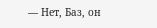— Нет, Баз, он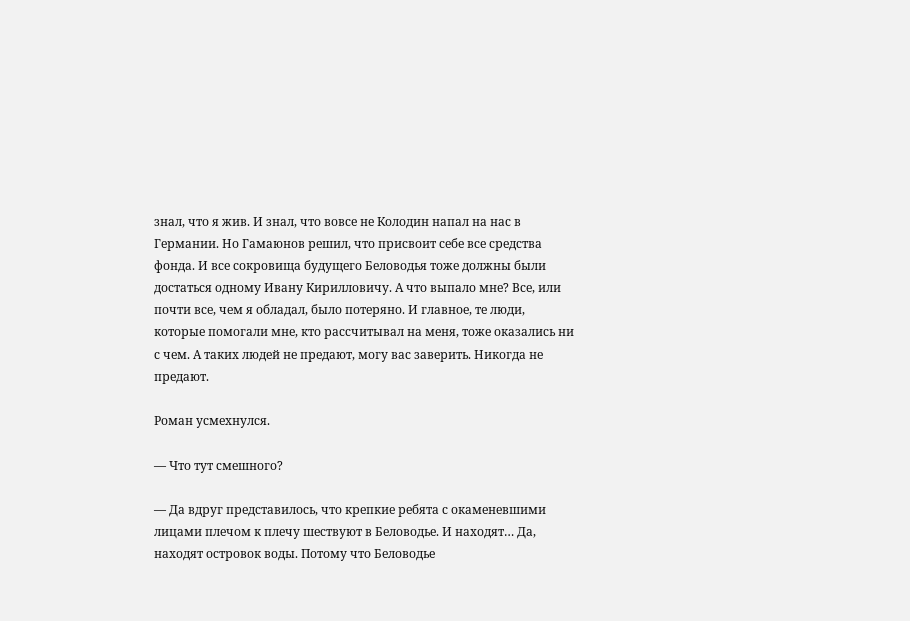знал, что я жив. И знал, что вовсе не Колодин напал на нас в Германии. Но Гамаюнов решил, что присвоит себе все средства фонда. И все сокровища будущего Беловодья тоже должны были достаться одному Ивану Кирилловичу. А что выпало мне? Все, или почти все, чем я обладал, было потеряно. И главное, те люди, которые помогали мне, кто рассчитывал на меня, тоже оказались ни с чем. А таких людей не предают, могу вас заверить. Никогда не предают.

Роман усмехнулся.

— Что тут смешного?

— Да вдруг представилось, что крепкие ребята с окаменевшими лицами плечом к плечу шествуют в Беловодье. И находят… Да, находят островок воды. Потому что Беловодье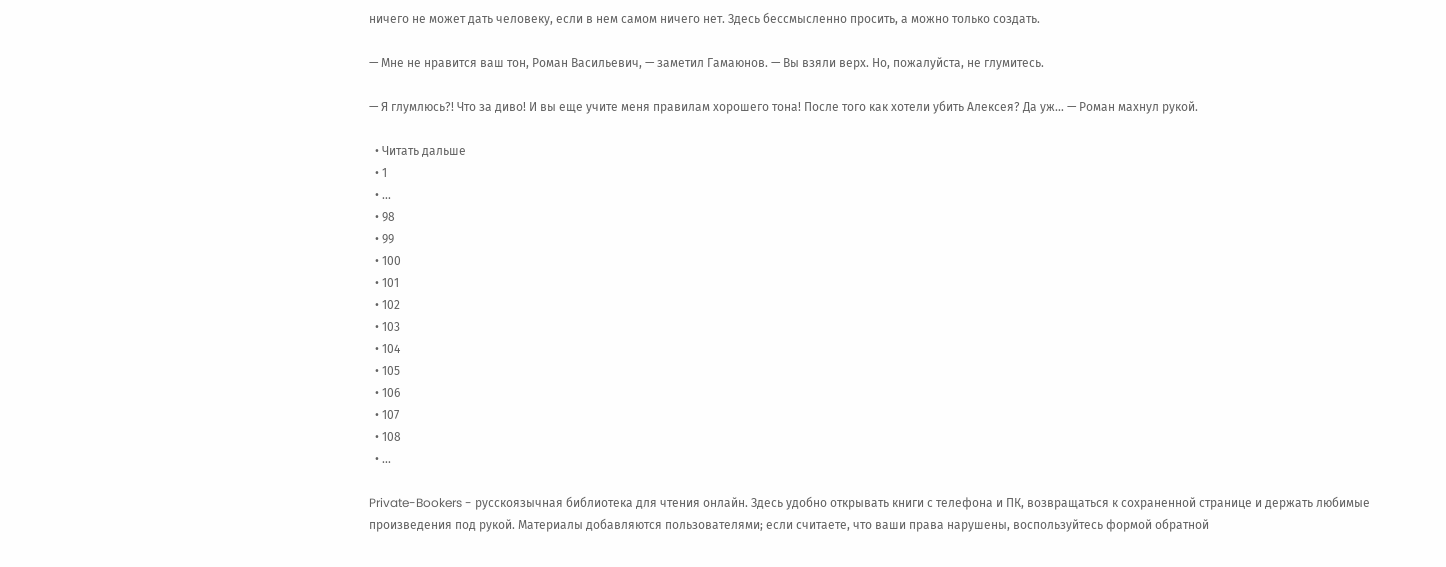ничего не может дать человеку, если в нем самом ничего нет. Здесь бессмысленно просить, а можно только создать.

— Мне не нравится ваш тон, Роман Васильевич, — заметил Гамаюнов. — Вы взяли верх. Но, пожалуйста, не глумитесь.

— Я глумлюсь?! Что за диво! И вы еще учите меня правилам хорошего тона! После того как хотели убить Алексея? Да уж… — Роман махнул рукой.

  • Читать дальше
  • 1
  • ...
  • 98
  • 99
  • 100
  • 101
  • 102
  • 103
  • 104
  • 105
  • 106
  • 107
  • 108
  • ...

Private-Bookers - русскоязычная библиотека для чтения онлайн. Здесь удобно открывать книги с телефона и ПК, возвращаться к сохраненной странице и держать любимые произведения под рукой. Материалы добавляются пользователями; если считаете, что ваши права нарушены, воспользуйтесь формой обратной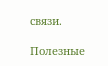связи.

Полезные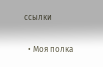ссылки

  • Моя полка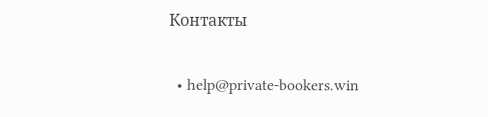Контакты

  • help@private-bookers.win